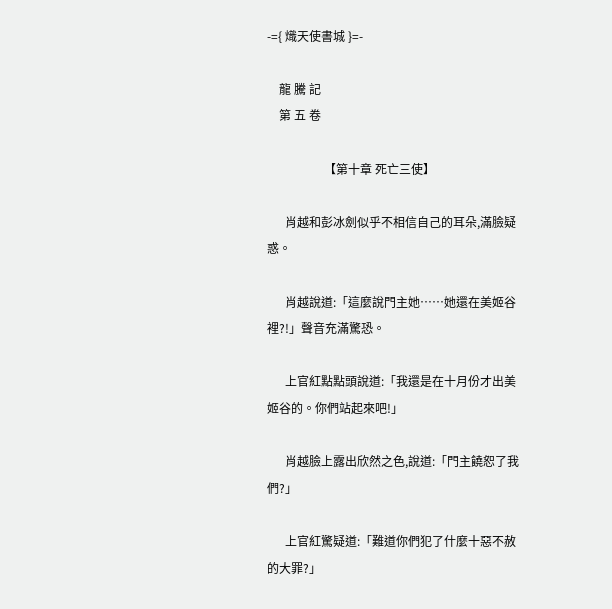-={ 熾天使書城 }=-

    龍 騰 記
    第 五 卷

                   【第十章 死亡三使】

      肖越和彭冰劍似乎不相信自己的耳朵,滿臉疑惑。

      肖越說道:「這麼說門主她……她還在美姬谷裡?!」聲音充滿驚恐。

      上官紅點點頭說道:「我還是在十月份才出美姬谷的。你們站起來吧!」

      肖越臉上露出欣然之色,說道:「門主饒恕了我們?」

      上官紅驚疑道:「難道你們犯了什麼十惡不赦的大罪?」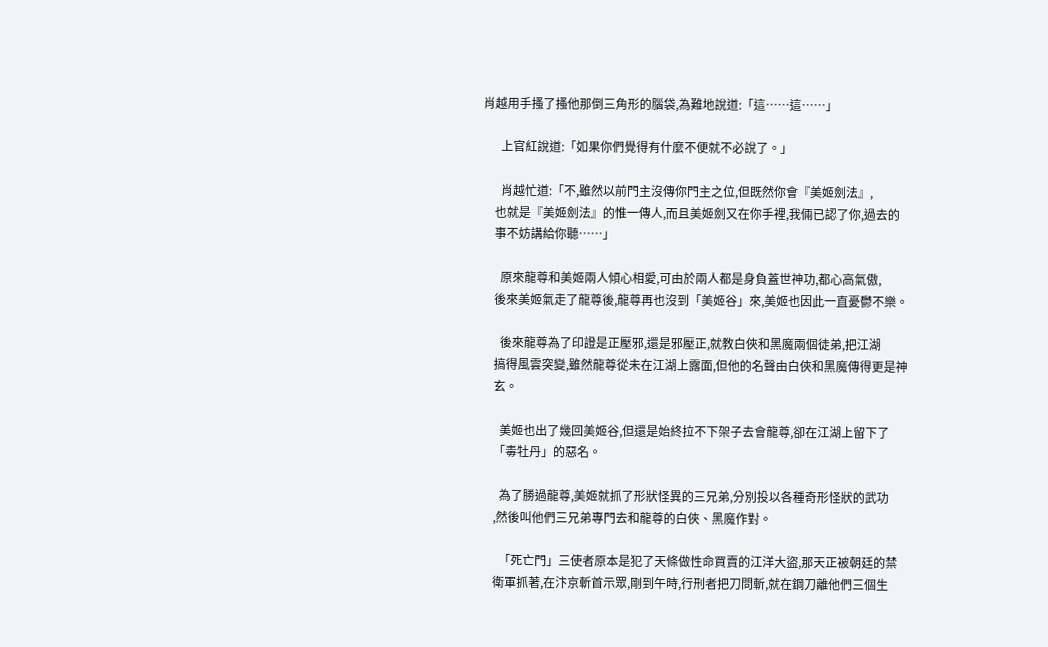肖越用手搔了搔他那倒三角形的腦袋,為難地說道:「這……這……」

      上官紅說道:「如果你們覺得有什麼不便就不必說了。」

      肖越忙道:「不,雖然以前門主沒傳你門主之位,但既然你會『美姬劍法』,
    也就是『美姬劍法』的惟一傳人,而且美姬劍又在你手裡,我倆已認了你,過去的
    事不妨講給你聽……」

      原來龍尊和美姬兩人傾心相愛,可由於兩人都是身負蓋世神功,都心高氣傲,
    後來美姬氣走了龍尊後,龍尊再也沒到「美姬谷」來,美姬也因此一直憂鬱不樂。

      後來龍尊為了印證是正壓邪,還是邪壓正,就教白俠和黑魔兩個徒弟,把江湖
    搞得風雲突變,雖然龍尊從未在江湖上露面,但他的名聲由白俠和黑魔傳得更是神
    玄。

      美姬也出了幾回美姬谷,但還是始終拉不下架子去會龍尊,卻在江湖上留下了
    「毒牡丹」的惡名。

      為了勝過龍尊,美姬就抓了形狀怪異的三兄弟,分別投以各種奇形怪狀的武功
    ,然後叫他們三兄弟專門去和龍尊的白俠、黑魔作對。

      「死亡門」三使者原本是犯了天條做性命買賣的江洋大盜,那天正被朝廷的禁
    衛軍抓著,在汴京斬首示眾,剛到午時,行刑者把刀問斬,就在鋼刀離他們三個生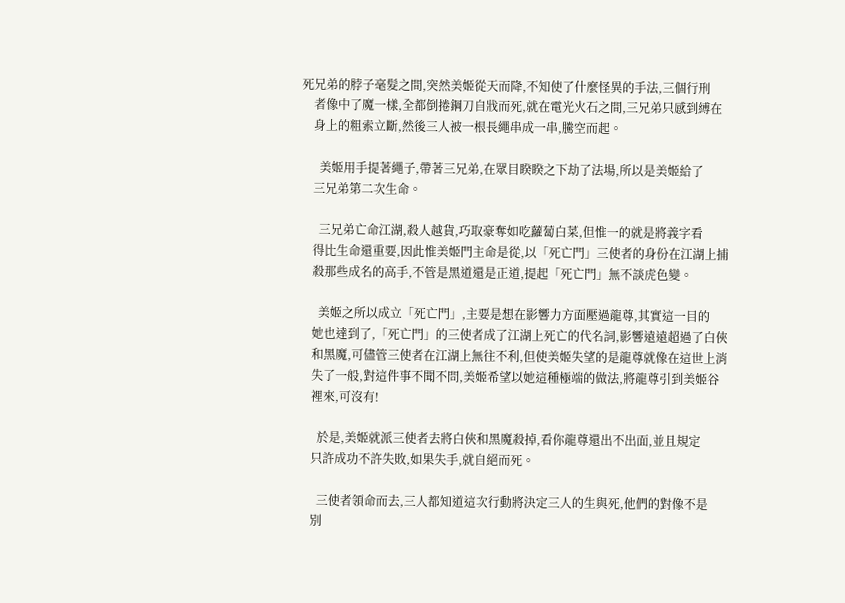死兄弟的脖子毫髮之間,突然美姬從天而降,不知使了什麼怪異的手法,三個行刑
    者像中了魔一樣,全都倒捲鋼刀自戕而死,就在電光火石之間,三兄弟只感到縛在
    身上的粗索立斷,然後三人被一根長繩串成一串,騰空而起。

      美姬用手提著繩子,帶著三兄弟,在眾目睽睽之下劫了法場,所以是美姬給了
    三兄弟第二次生命。

      三兄弟亡命江湖,殺人越貨,巧取豪奪如吃蘿蔔白菜,但惟一的就是將義字看
    得比生命還重要,因此惟美姬門主命是從,以「死亡門」三使者的身份在江湖上捕
    殺那些成名的高手,不管是黑道還是正道,提起「死亡門」無不談虎色變。

      美姬之所以成立「死亡門」,主要是想在影響力方面壓過龍尊,其實這一目的
    她也達到了,「死亡門」的三使者成了江湖上死亡的代名詞,影響遠遠超過了白俠
    和黑魔,可儘管三使者在江湖上無往不利,但使美姬失望的是龍尊就像在這世上消
    失了一般,對這件事不聞不問,美姬希望以她這種極端的做法,將龍尊引到美姬谷
    裡來,可沒有!

      於是,美姬就派三使者去將白俠和黑魔殺掉,看你龍尊還出不出面,並且規定
    只許成功不許失敗,如果失手,就自絕而死。

      三使者領命而去,三人都知道這次行動將決定三人的生與死,他們的對像不是
    別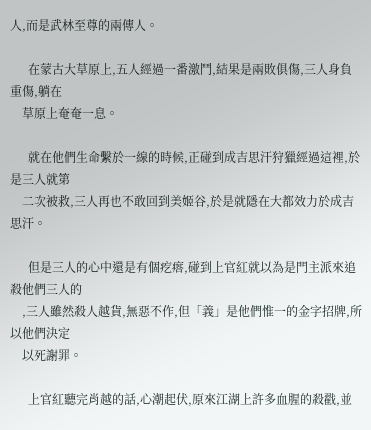人,而是武林至尊的兩傳人。

      在蒙古大草原上,五人經過一番激鬥,結果是兩敗俱傷,三人身負重傷,躺在
    草原上奄奄一息。

      就在他們生命繫於一線的時候,正碰到成吉思汗狩獵經過這裡,於是三人就第
    二次被救,三人再也不敢回到美姬谷,於是就隱在大都效力於成吉思汗。

      但是三人的心中還是有個疙瘩,碰到上官紅就以為是門主派來追殺他們三人的
    ,三人雖然殺人越貨,無惡不作,但「義」是他們惟一的金字招牌,所以他們決定
    以死謝罪。

      上官紅聽完肖越的話,心潮起伏,原來江湖上許多血腥的殺戳,並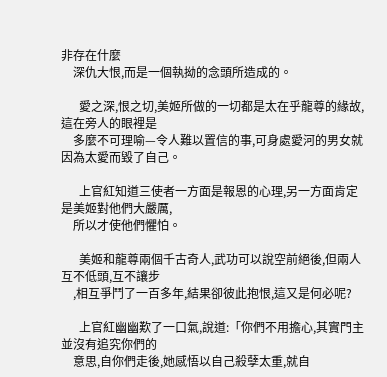非存在什麼
    深仇大恨,而是一個執拗的念頭所造成的。

      愛之深,恨之切,美姬所做的一切都是太在乎龍尊的緣故,這在旁人的眼裡是
    多麼不可理喻—令人難以置信的事,可身處愛河的男女就因為太愛而毀了自己。

      上官紅知道三使者一方面是報恩的心理,另一方面肯定是美姬對他們大嚴厲,
    所以才使他們懼怕。

      美姬和龍尊兩個千古奇人,武功可以說空前絕後,但兩人互不低頭,互不讓步
    ,相互爭鬥了一百多年,結果卻彼此抱恨,這又是何必呢?

      上官紅幽幽歎了一口氣,說道:「你們不用擔心,其實門主並沒有追究你們的
    意思,自你們走後,她感悟以自己殺孽太重,就自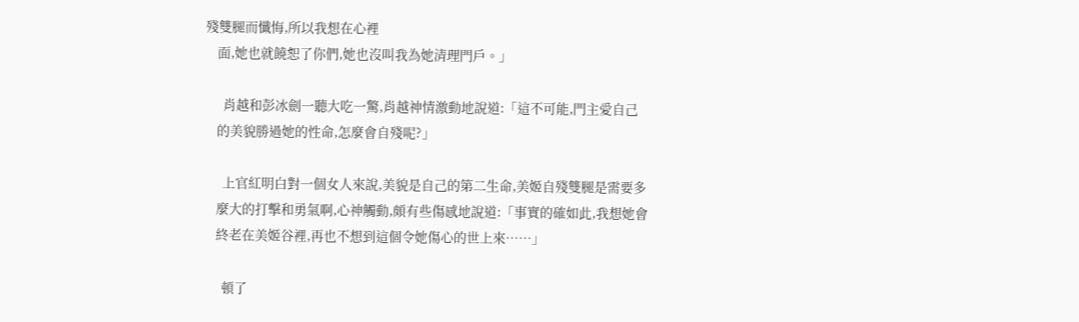殘雙腿而懺悔,所以我想在心裡
    面,她也就饒恕了你們,她也沒叫我為她清理門戶。」

      肖越和彭冰劍一聽大吃一驚,肖越神情激動地說道:「這不可能,門主愛自己
    的美貌勝過她的性命,怎麼會自殘呢?」

      上官紅明白對一個女人來說,美貌是自己的第二生命,美姬自殘雙腿是需要多
    麼大的打擊和勇氣啊,心神觸動,頗有些傷感地說道:「事實的確如此,我想她會
    終老在美姬谷裡,再也不想到這個令她傷心的世上來……」

      頓了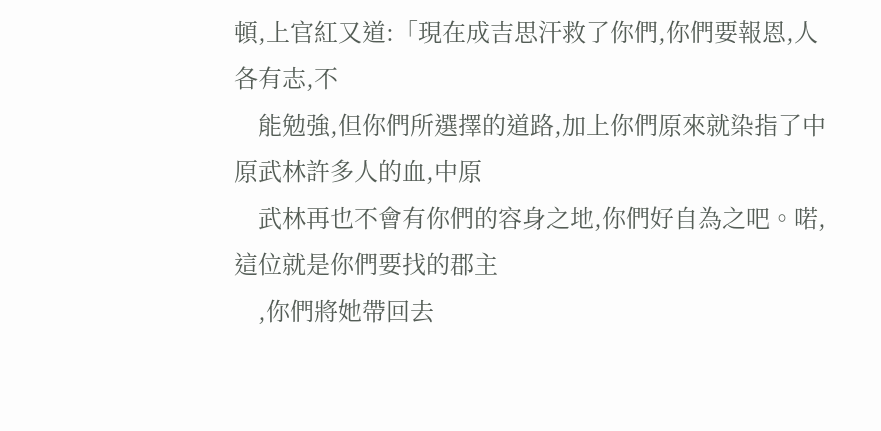頓,上官紅又道:「現在成吉思汗救了你們,你們要報恩,人各有志,不
    能勉強,但你們所選擇的道路,加上你們原來就染指了中原武林許多人的血,中原
    武林再也不會有你們的容身之地,你們好自為之吧。喏,這位就是你們要找的郡主
    ,你們將她帶回去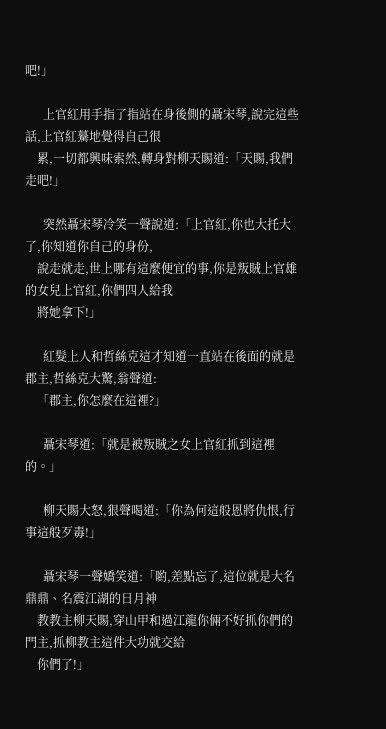吧!」

      上官紅用手指了指站在身後側的聶宋琴,說完這些話,上官紅驀地覺得自己很
    累,一切都興味索然,轉身對柳天賜道:「天賜,我們走吧!」

      突然聶宋琴冷笑一聲說道:「上官紅,你也大托大了,你知道你自己的身份,
    說走就走,世上哪有這麼便宜的事,你是叛賊上官雄的女兒上官紅,你們四人給我
    將她拿下!」

      紅髮上人和哲絲克這才知道一直站在後面的就是郡主,哲絲克大驚,翁聲道:
    「郡主,你怎麼在這裡?」

      聶宋琴道:「就是被叛賊之女上官紅抓到這裡的。」

      柳天賜大怒,狠聲喝道:「你為何這般恩將仇恨,行事這般歹毒!」

      聶宋琴一聲嬌笑道:「喲,差點忘了,這位就是大名鼎鼎、名震江湖的日月神
    教教主柳天賜,穿山甲和過江龍你倆不好抓你們的門主,抓柳教主這件大功就交給
    你們了!」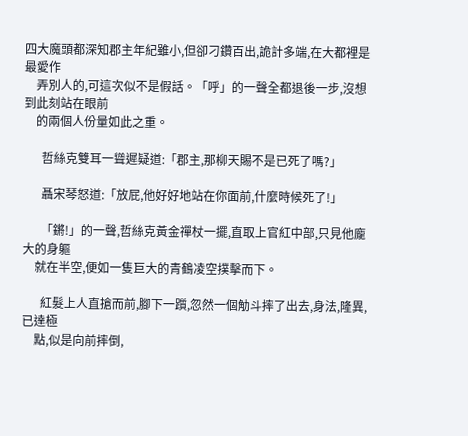四大魔頭都深知郡主年紀雖小,但卻刁鑽百出,詭計多端,在大都裡是最愛作
    弄別人的,可這次似不是假話。「呼」的一聲全都退後一步,沒想到此刻站在眼前
    的兩個人份量如此之重。

      哲絲克雙耳一聳遲疑道:「郡主,那柳天賜不是已死了嗎?」

      聶宋琴怒道:「放屁,他好好地站在你面前,什麼時候死了!」

      「鏘!」的一聲,哲絲克黃金禪杖一擺,直取上官紅中部,只見他龐大的身軀
    就在半空,便如一隻巨大的青鶴凌空撲擊而下。

      紅髮上人直搶而前,腳下一躓,忽然一個觔斗摔了出去,身法,隆異,已達極
    點,似是向前摔倒,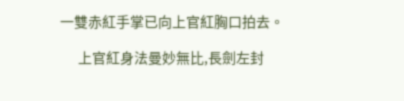一雙赤紅手掌已向上官紅胸口拍去。

      上官紅身法曼妙無比,長劍左封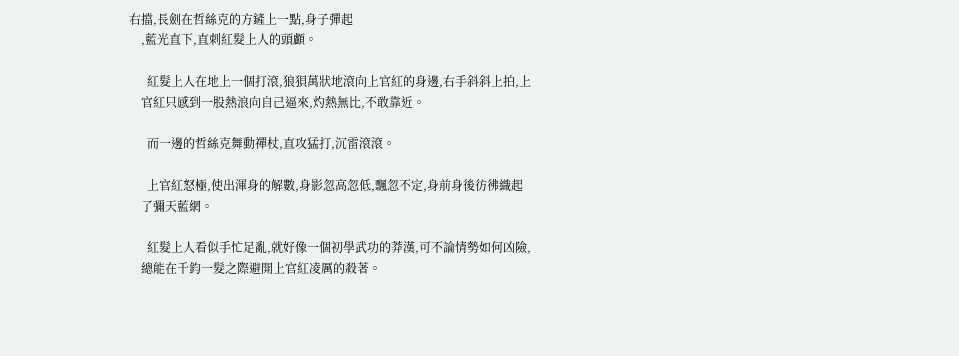右擋,長劍在哲絲克的方鏟上一點,身子彈起
    ,藍光直下,直刺紅髮上人的頭顱。

      紅髮上人在地上一個打滾,狼狽萬狀地滾向上官紅的身邊,右手斜斜上拍,上
    官紅只感到一股熱浪向自己逼來,灼熱無比,不敢靠近。

      而一邊的哲絲克舞動禪杖,直攻猛打,沉雷滾滾。

      上官紅怒極,使出渾身的解數,身影忽高忽低,飄忽不定,身前身後彷彿織起
    了彌天藍網。

      紅髮上人看似手忙足亂,就好像一個初學武功的莽漢,可不論情勢如何凶險,
    總能在千鈞一髮之際避開上官紅凌厲的殺著。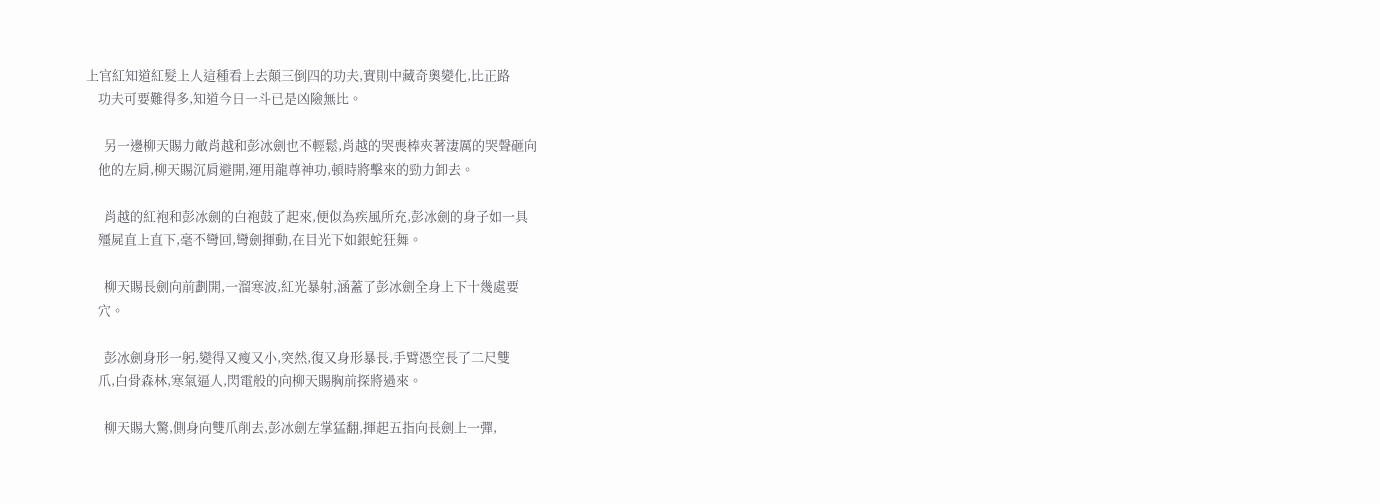上官紅知道紅髮上人這種看上去顛三倒四的功夫,實則中藏奇奧變化,比正路
    功夫可要難得多,知道今日一斗已是凶險無比。

      另一邊柳天賜力敵肖越和彭冰劍也不輕鬆,肖越的哭喪棒夾著淒厲的哭聲砸向
    他的左肩,柳天賜沉肩避開,運用龍尊神功,頓時將擊來的勁力卸去。

      肖越的紅袍和彭冰劍的白袍鼓了起來,便似為疾風所充,彭冰劍的身子如一具
    殭屍直上直下,毫不彎回,彎劍揮動,在目光下如銀蛇狂舞。

      柳天賜長劍向前劃開,一溜寒波,紅光暴射,涵蓋了彭冰劍全身上下十幾處要
    穴。

      彭冰劍身形一躬,變得又瘦又小,突然,復又身形暴長,手臂憑空長了二尺雙
    爪,白骨森林,寒氣逼人,閃電般的向柳天賜胸前探將過來。

      柳天賜大驚,側身向雙爪削去,彭冰劍左掌猛翻,揮起五指向長劍上一彈,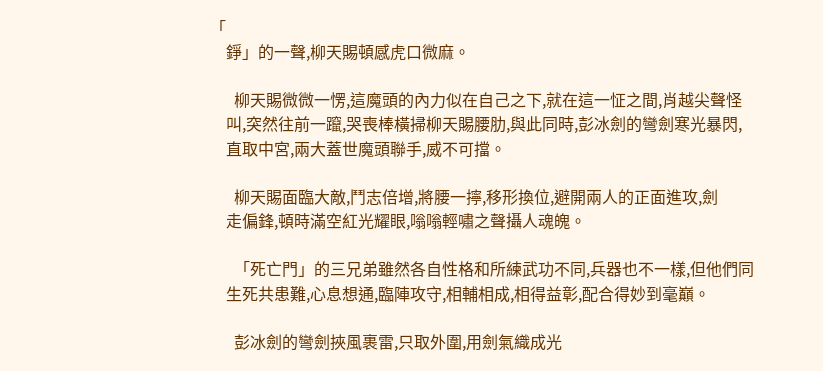「
    錚」的一聲,柳天賜頓感虎口微麻。

      柳天賜微微一愣,這魔頭的內力似在自己之下,就在這一怔之間,肖越尖聲怪
    叫,突然往前一躥,哭喪棒橫掃柳天賜腰肋,與此同時,彭冰劍的彎劍寒光暴閃,
    直取中宮,兩大蓋世魔頭聯手,威不可擋。

      柳天賜面臨大敵,鬥志倍增,將腰一擰,移形換位,避開兩人的正面進攻,劍
    走偏鋒,頓時滿空紅光耀眼,嗡嗡輕嘯之聲攝人魂魄。

      「死亡門」的三兄弟雖然各自性格和所練武功不同,兵器也不一樣,但他們同
    生死共患難,心息想通,臨陣攻守,相輔相成,相得益彰,配合得妙到毫巔。

      彭冰劍的彎劍挾風裹雷,只取外圍,用劍氣織成光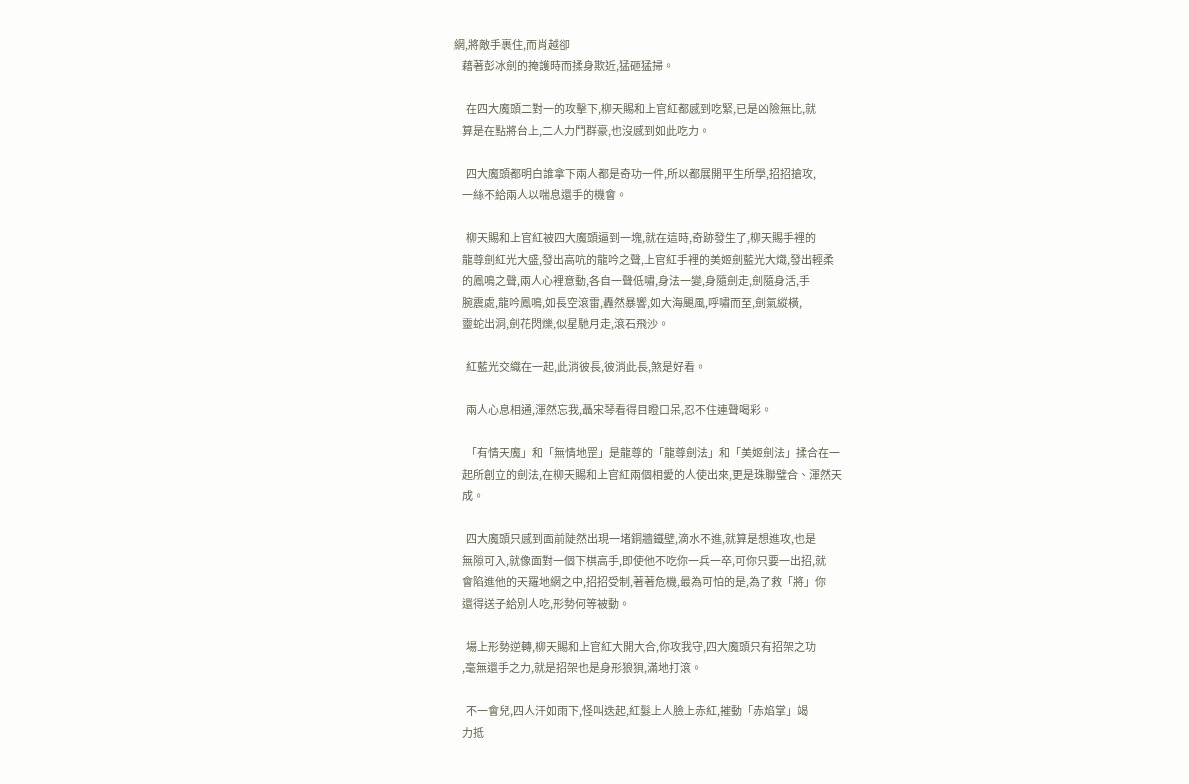網,將敵手裹住,而肖越卻
    藉著彭冰劍的掩護時而揉身欺近,猛砸猛掃。

      在四大魔頭二對一的攻擊下,柳天賜和上官紅都感到吃緊,已是凶險無比,就
    算是在點將台上,二人力鬥群豪,也沒感到如此吃力。

      四大魔頭都明白誰拿下兩人都是奇功一件,所以都展開平生所學,招招搶攻,
    一絲不給兩人以喘息還手的機會。

      柳天賜和上官紅被四大魔頭逼到一塊,就在這時,奇跡發生了,柳天賜手裡的
    龍尊劍紅光大盛,發出高吭的龍吟之聲,上官紅手裡的美姬劍藍光大熾,發出輕柔
    的鳳鳴之聲,兩人心裡意動,各自一聲低嘯,身法一變,身隨劍走,劍隨身活,手
    腕震處,龍吟鳳鳴,如長空滾雷,轟然暴響,如大海颶風,呼嘯而至,劍氣縱橫,
    靈蛇出洞,劍花閃爍,似星馳月走,滾石飛沙。

      紅藍光交織在一起,此消彼長,彼消此長,煞是好看。

      兩人心息相通,渾然忘我,聶宋琴看得目瞪口呆,忍不住連聲喝彩。

      「有情天魔」和「無情地罡」是龍尊的「龍尊劍法」和「美姬劍法」揉合在一
    起所創立的劍法,在柳天賜和上官紅兩個相愛的人使出來,更是珠聯璧合、渾然天
    成。

      四大魔頭只感到面前陡然出現一堵銅牆鐵壁,滴水不進,就算是想進攻,也是
    無隙可入,就像面對一個下棋高手,即使他不吃你一兵一卒,可你只要一出招,就
    會陷進他的天羅地網之中,招招受制,著著危機,最為可怕的是,為了救「將」你
    還得送子給別人吃,形勢何等被動。

      場上形勢逆轉,柳天賜和上官紅大開大合,你攻我守,四大魔頭只有招架之功
    ,毫無還手之力,就是招架也是身形狼狽,滿地打滾。

      不一會兒,四人汗如雨下,怪叫迭起,紅髮上人臉上赤紅,摧動「赤焰掌」竭
    力抵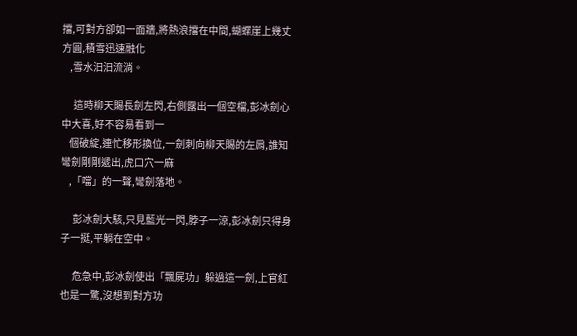擋,可對方卻如一面牆,將熱浪擋在中間,蝴蝶崖上幾丈方圓,積雪迅速融化
    ,雪水汩汩流淌。

      這時柳天賜長劍左閃,右側露出一個空檔,彭冰劍心中大喜,好不容易看到一
    個破綻,連忙移形換位,一劍刺向柳天賜的左肩,誰知彎劍剛剛遞出,虎口穴一麻
    ,「噹」的一聲,彎劍落地。

      彭冰劍大駭,只見藍光一閃,脖子一涼,彭冰劍只得身子一挺,平躺在空中。

      危急中,彭冰劍使出「飄屍功」躲過這一劍,上官紅也是一驚,沒想到對方功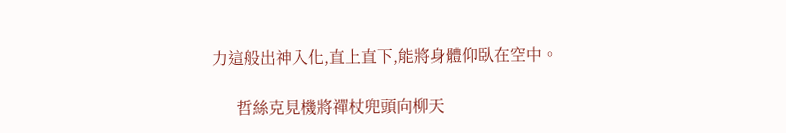力這般出神入化,直上直下,能將身體仰臥在空中。

      哲絲克見機將禪杖兜頭向柳天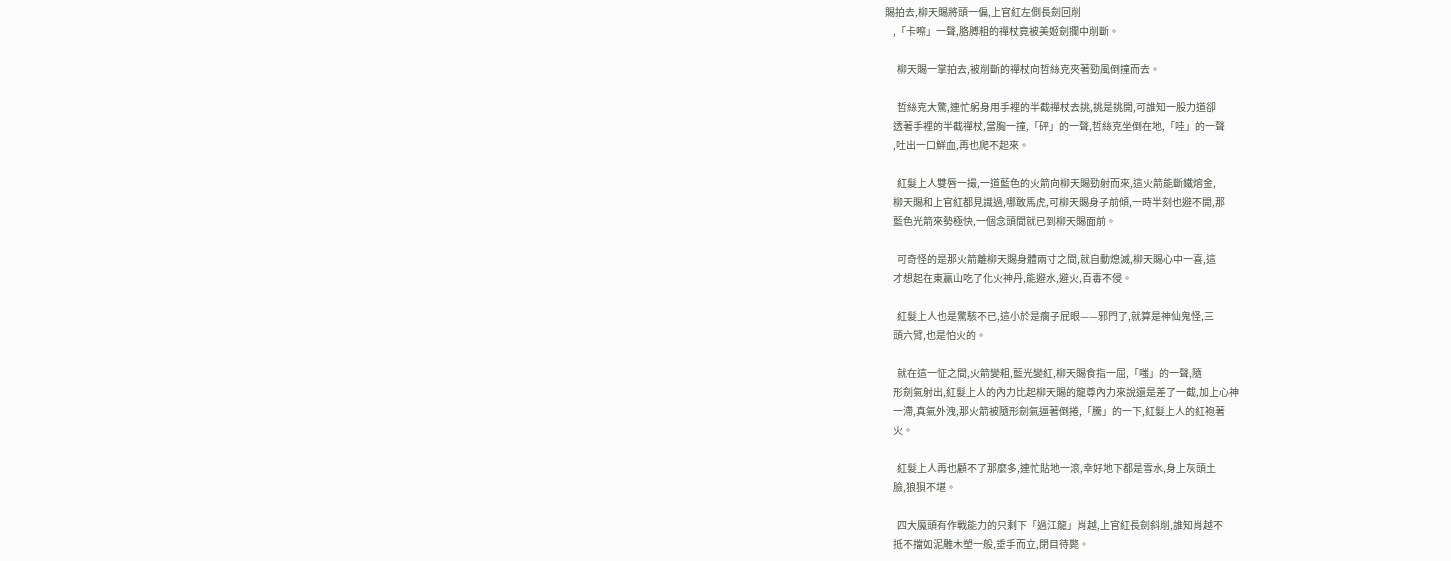賜拍去,柳天賜將頭一偏,上官紅左側長劍回削
    ,「卡嚓」一聲,胳膊粗的禪杖竟被美姬劍攔中削斷。

      柳天賜一掌拍去,被削斷的禪杖向哲絲克夾著勁風倒撞而去。

      哲絲克大驚,連忙躬身用手裡的半截禪杖去挑,挑是挑開,可誰知一股力道卻
    透著手裡的半截禪杖,當胸一撞,「砰」的一聲,哲絲克坐倒在地,「哇」的一聲
    ,吐出一口鮮血,再也爬不起來。

      紅髮上人雙唇一撮,一道藍色的火箭向柳天賜勁射而來,這火箭能斷鐵熔金,
    柳天賜和上官紅都見識過,哪敢馬虎,可柳天賜身子前傾,一時半刻也避不開,那
    藍色光箭來勢極快,一個念頭間就已到柳天賜面前。

      可奇怪的是那火箭離柳天賜身體兩寸之間,就自動熄滅,柳天賜心中一喜,這
    才想起在東贏山吃了化火神丹,能避水,避火,百毒不侵。

      紅髮上人也是驚駭不已,這小於是瘸子屁眼——邪門了,就算是神仙鬼怪,三
    頭六臂,也是怕火的。

      就在這一怔之間,火箭變粗,藍光變紅,柳天賜食指一屈,「嗤」的一聲,隨
    形劍氣射出,紅髮上人的內力比起柳天賜的龍尊內力來說還是差了一截,加上心神
    一滯,真氣外洩,那火箭被隨形劍氣逼著倒捲,「騰」的一下,紅髮上人的紅袍著
    火。

      紅髮上人再也顧不了那麼多,連忙貼地一滾,幸好地下都是雪水,身上灰頭土
    臉,狼狽不堪。

      四大魔頭有作戰能力的只剩下「過江龍」肖越,上官紅長劍斜削,誰知肖越不
    抵不擋如泥雕木塑一般,垂手而立,閉目待斃。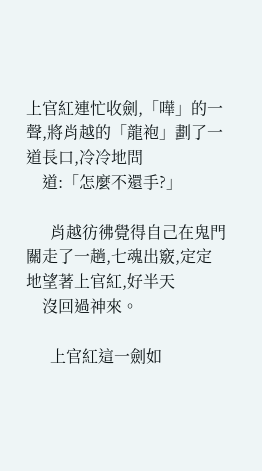上官紅連忙收劍,「嘩」的一聲,將肖越的「龍袍」劃了一道長口,冷冷地問
    道:「怎麼不還手?」

      肖越彷彿覺得自己在鬼門關走了一趟,七魂出竅,定定地望著上官紅,好半天
    沒回過神來。

      上官紅這一劍如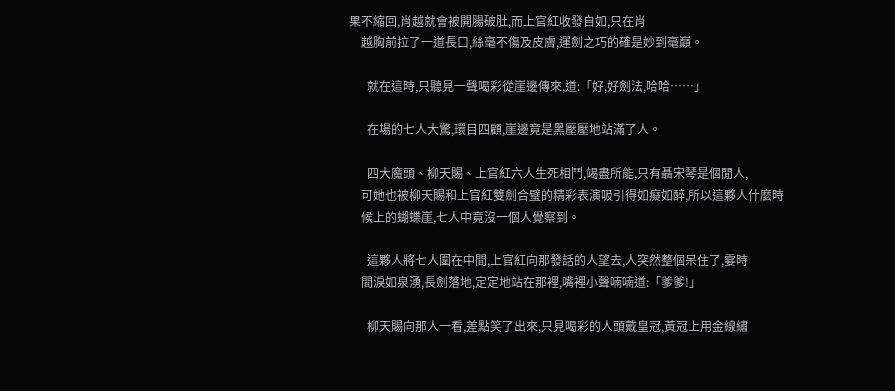果不縮回,肖越就會被開腸破肚,而上官紅收發自如,只在肖
    越胸前拉了一道長口,絲毫不傷及皮膚,運劍之巧的確是妙到毫巔。

      就在這時,只聽見一聲喝彩從崖邊傳來,道:「好,好劍法,哈哈……」

      在場的七人大驚,環目四顧,崖邊竟是黑壓壓地站滿了人。

      四大魔頭、柳天賜、上官紅六人生死相鬥,竭盡所能,只有聶宋琴是個閒人,
    可她也被柳天賜和上官紅雙劍合璧的精彩表演吸引得如癡如醉,所以這夥人什麼時
    候上的蝴蝶崖,七人中竟沒一個人覺察到。

      這夥人將七人圍在中間,上官紅向那發話的人望去,人突然整個呆住了,霎時
    間淚如泉湧,長劍落地,定定地站在那裡,嘴裡小聲喃喃道:「爹爹!」

      柳天賜向那人一看,差點笑了出來,只見喝彩的人頭戴皇冠,黃冠上用金線繡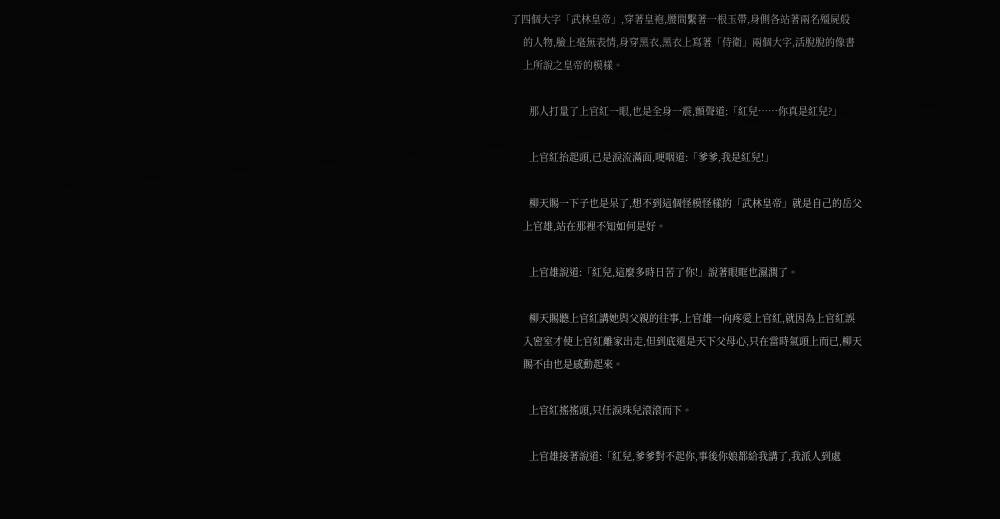了四個大字「武林皇帝」,穿著皇袍,腰間繫著一根玉帶,身側各站著兩名殭屍般
    的人物,臉上毫無表情,身穿黑衣,黑衣上寫著「侍衛」兩個大字,活脫脫的像書
    上所說之皇帝的模樣。

      那人打量了上官紅一眼,也是全身一震,顫聲道:「紅兒……你真是紅兒?」

      上官紅抬起頭,已是淚流滿面,哽咽道:「爹爹,我是紅兒!」

      柳天賜一下子也是呆了,想不到這個怪模怪樣的「武林皇帝」就是自己的岳父
    上官雄,站在那裡不知如何是好。

      上官雄說道:「紅兒,這麼多時日苦了你!」說著眼眶也濕潤了。

      柳天賜聽上官紅講她與父親的往事,上官雄一向疼愛上官紅,就因為上官紅誤
    入密室才使上官紅離家出走,但到底還是天下父母心,只在當時氣頭上而已,柳天
    賜不由也是感動起來。

      上官紅搖搖頭,只任淚珠兒滾滾而下。

      上官雄接著說道:「紅兒,爹爹對不起你,事後你娘都給我講了,我派人到處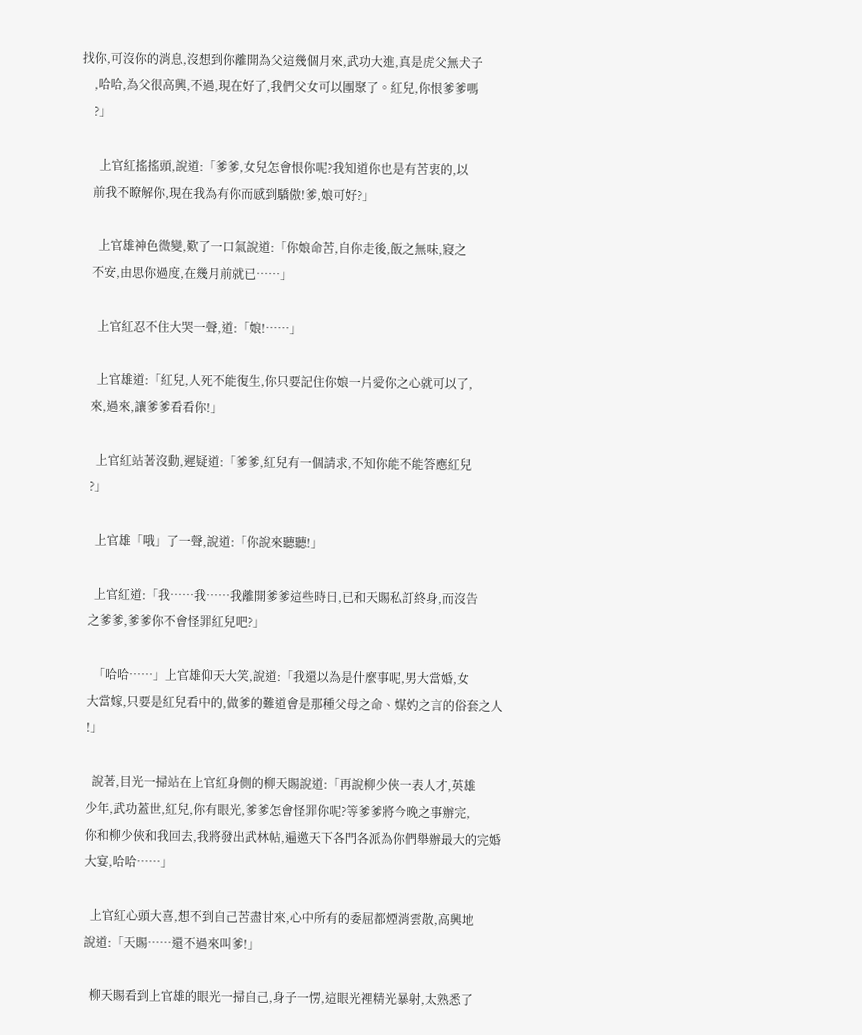找你,可沒你的消息,沒想到你離開為父這幾個月來,武功大進,真是虎父無犬子
    ,哈哈,為父很高興,不過,現在好了,我們父女可以團聚了。紅兒,你恨爹爹嗎
    ?」

      上官紅搖搖頭,說道:「爹爹,女兒怎會恨你呢?我知道你也是有苦衷的,以
    前我不瞭解你,現在我為有你而感到驕傲!爹,娘可好?」

      上官雄神色微變,歎了一口氣說道:「你娘命苦,自你走後,飯之無味,寢之
    不安,由思你過度,在幾月前就已……」

      上官紅忍不住大哭一聲,道:「娘!……」

      上官雄道:「紅兒,人死不能復生,你只要記住你娘一片愛你之心就可以了,
    來,過來,讓爹爹看看你!」

      上官紅站著沒動,遲疑道:「爹爹,紅兒有一個請求,不知你能不能答應紅兒
    ?」

      上官雄「哦」了一聲,說道:「你說來聽聽!」

      上官紅道:「我……我……我離開爹爹這些時日,已和天賜私訂終身,而沒告
    之爹爹,爹爹你不會怪罪紅兒吧?」

      「哈哈……」上官雄仰天大笑,說道:「我還以為是什麼事呢,男大當婚,女
    大當嫁,只要是紅兒看中的,做爹的難道會是那種父母之命、媒妁之言的俗套之人
    !」

      說著,目光一掃站在上官紅身側的柳天賜說道:「再說柳少俠一表人才,英雄
    少年,武功蓋世,紅兒,你有眼光,爹爹怎會怪罪你呢?等爹爹將今晚之事辦完,
    你和柳少俠和我回去,我將發出武林帖,遍邀天下各門各派為你們舉辦最大的完婚
    大宴,哈哈……」

      上官紅心頭大喜,想不到自己苦盡甘來,心中所有的委屈都煙消雲散,高興地
    說道:「天賜……還不過來叫爹!」

      柳天賜看到上官雄的眼光一掃自己,身子一愣,這眼光裡精光暴射,太熟悉了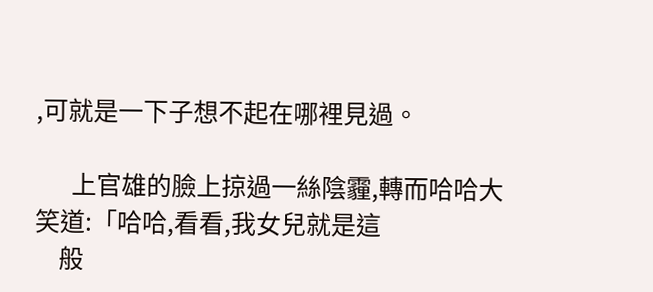,可就是一下子想不起在哪裡見過。

      上官雄的臉上掠過一絲陰霾,轉而哈哈大笑道:「哈哈,看看,我女兒就是這
    般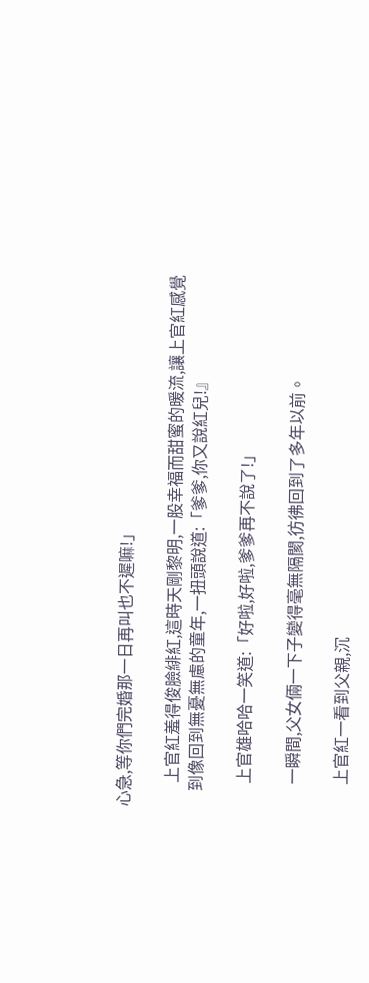心急,等你們完婚那一日再叫也不遲嘛!」

      上官紅羞得俊臉緋紅,這時天剛黎明,一股幸福而甜蜜的暖流,讓上官紅感覺
    到像回到無憂無慮的童年,一扭頭說道:「爹爹,你又說紅兒!』

      上官雄哈哈一笑道:「好啦,好啦,爹爹再不說了!」

      一瞬間,父女倆一下子變得毫無隔閡,彷彿回到了多年以前。

      上官紅一看到父親,沉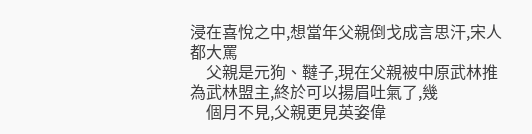浸在喜悅之中,想當年父親倒戈成言思汗,宋人都大罵
    父親是元狗、韃子,現在父親被中原武林推為武林盟主,終於可以揚眉吐氣了,幾
    個月不見,父親更見英姿偉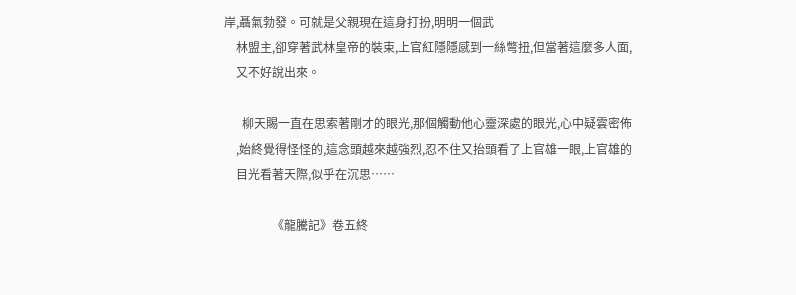岸,聶氣勃發。可就是父親現在這身打扮,明明一個武
    林盟主,卻穿著武林皇帝的裝束,上官紅隱隱感到一絲彆扭,但當著這麼多人面,
    又不好說出來。

      柳天賜一直在思索著剛才的眼光,那個觸動他心靈深處的眼光,心中疑雲密佈
    ,始終覺得怪怪的,這念頭越來越強烈,忍不住又抬頭看了上官雄一眼,上官雄的
    目光看著天際,似乎在沉思……

                《龍騰記》卷五終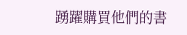踴躍購買他們的書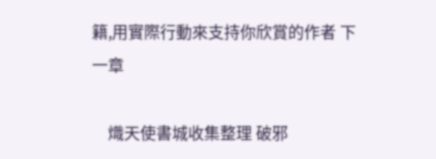籍,用實際行動來支持你欣賞的作者 下一章

    熾天使書城收集整理 破邪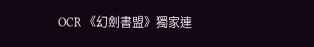OCR 《幻劍書盟》獨家連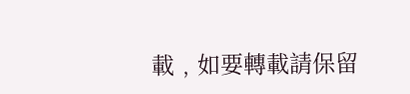載﹐如要轉載請保留